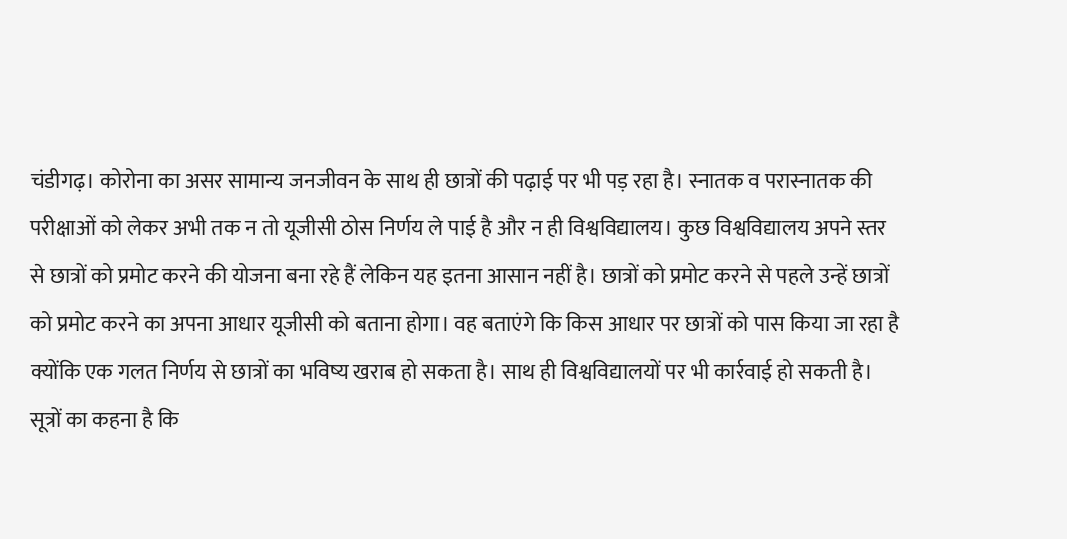चंडीगढ़। कोरोना का असर सामान्य जनजीवन के साथ ही छात्रों की पढ़ाई पर भी पड़ रहा है। स्नातक व परास्नातक की परीक्षाओं को लेकर अभी तक न तो यूजीसी ठोस निर्णय ले पाई है और न ही विश्वविद्यालय। कुछ विश्वविद्यालय अपने स्तर से छात्रों को प्रमोट करने की योजना बना रहे हैं लेकिन यह इतना आसान नहीं है। छात्रों को प्रमोट करने से पहले उन्हें छात्रों को प्रमोट करने का अपना आधार यूजीसी को बताना होगा। वह बताएंगे कि किस आधार पर छात्रों को पास किया जा रहा है क्योंकि एक गलत निर्णय से छात्रों का भविष्य खराब हो सकता है। साथ ही विश्वविद्यालयों पर भी कार्रवाई हो सकती है।
सूत्रों का कहना है कि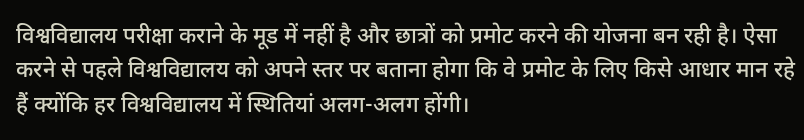विश्वविद्यालय परीक्षा कराने के मूड में नहीं है और छात्रों को प्रमोट करने की योजना बन रही है। ऐसा करने से पहले विश्वविद्यालय को अपने स्तर पर बताना होगा कि वे प्रमोट के लिए किसे आधार मान रहे हैं क्योंकि हर विश्वविद्यालय में स्थितियां अलग-अलग होंगी।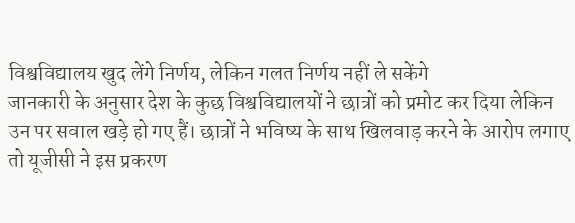विश्वविद्यालय खुद लेंगे निर्णय, लेकिन गलत निर्णय नहीं ले सकेंगे
जानकारी के अनुसार देश के कुछ विश्वविद्यालयों ने छात्रों को प्रमोट कर दिया लेकिन उन पर सवाल खड़े हो गए हैं। छात्रों ने भविष्य के साथ खिलवाड़ करने के आरोप लगाए तो यूजीसी ने इस प्रकरण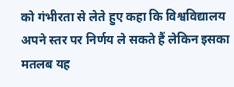को गंभीरता से लेते हुए कहा कि विश्वविद्यालय अपने स्तर पर निर्णय ले सकते हैं लेकिन इसका मतलब यह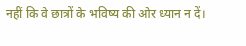नहीं कि वे छात्रों के भविष्य की ओर ध्यान न दें।